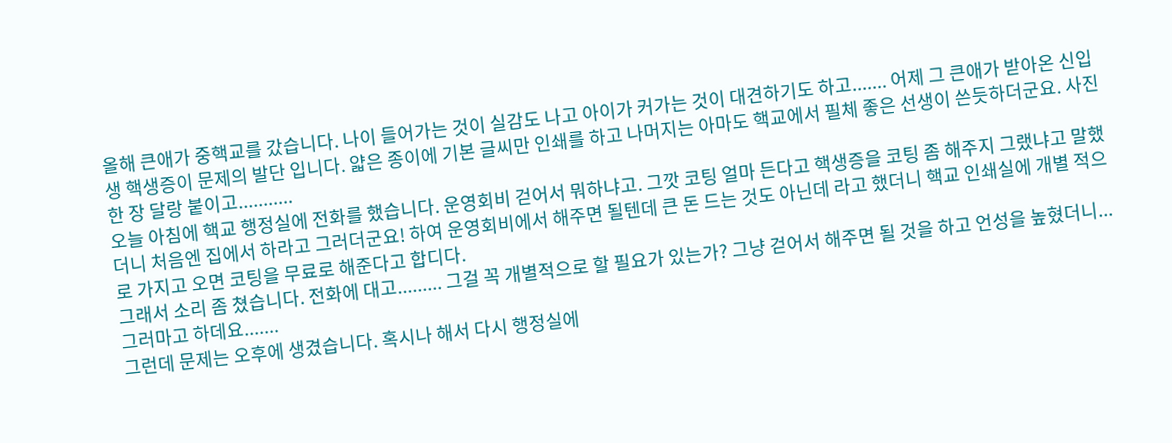올해 큰애가 중핵교를 갔습니다. 나이 들어가는 것이 실감도 나고 아이가 커가는 것이 대견하기도 하고....... 어제 그 큰애가 받아온 신입생 핵생증이 문제의 발단 입니다. 얇은 종이에 기본 글씨만 인쇄를 하고 나머지는 아마도 핵교에서 필체 좋은 선생이 쓴듯하더군요. 사진 한 장 달랑 붙이고...........
오늘 아침에 핵교 행정실에 전화를 했습니다. 운영회비 걷어서 뭐하냐고. 그깟 코팅 얼마 든다고 핵생증을 코팅 좀 해주지 그랬냐고 말했더니 처음엔 집에서 하라고 그러더군요! 하여 운영회비에서 해주면 될텐데 큰 돈 드는 것도 아닌데 라고 했더니 핵교 인쇄실에 개별 적으로 가지고 오면 코팅을 무료로 해준다고 합디다.
그래서 소리 좀 쳤습니다. 전화에 대고......... 그걸 꼭 개별적으로 할 필요가 있는가? 그냥 걷어서 해주면 될 것을 하고 언성을 높혔더니...그러마고 하데요.......
그런데 문제는 오후에 생겼습니다. 혹시나 해서 다시 행정실에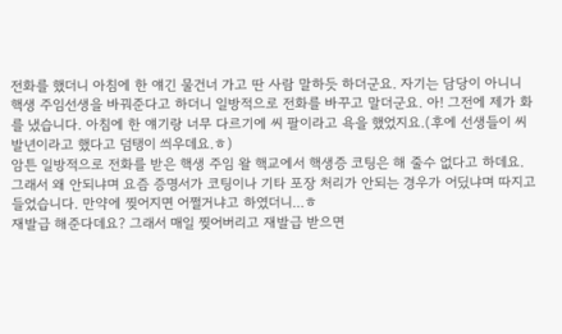전화를 했더니 아침에 한 얘긴 물건너 가고 딴 사람 말하듯 하더군요. 자기는 담당이 아니니 핵생 주임선생을 바꿔준다고 하더니 일방적으로 전화를 바꾸고 말더군요. 아! 그전에 제가 화를 냈습니다. 아침에 한 얘기랑 너무 다르기에 씨 팔이라고 욕을 했었지요.(후에 선생들이 씨 발년이라고 했다고 덤탱이 씌우데요.ㅎ)
암튼 일방적으로 전화를 받은 핵생 주임 왈 핵교에서 핵생증 코팅은 해 줄수 없다고 하데요. 그래서 왜 안되냐며 요즘 증명서가 코팅이나 기타 포장 처리가 안되는 경우가 어딨냐며 따지고 들었습니다. 만약에 찢어지면 어쩔거냐고 하였더니...ㅎ
재발급 해준다데요? 그래서 매일 찢어버리고 재발급 받으면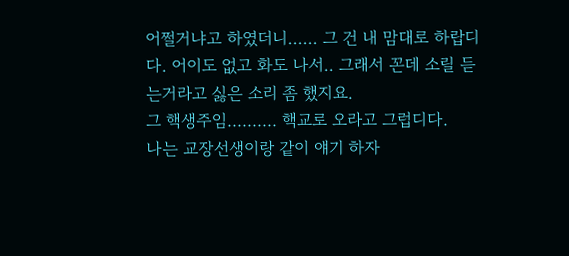어쩔거냐고 하였더니...... 그 건 내 맘대로 하랍디다. 어이도 없고 화도 나서.. 그래서 꼰데 소릴 듣는거라고 싫은 소리 좀 했지요.
그 핵생주임.......... 핵교로 오라고 그럽디다.
나는 교장선생이랑 같이 얘기 하자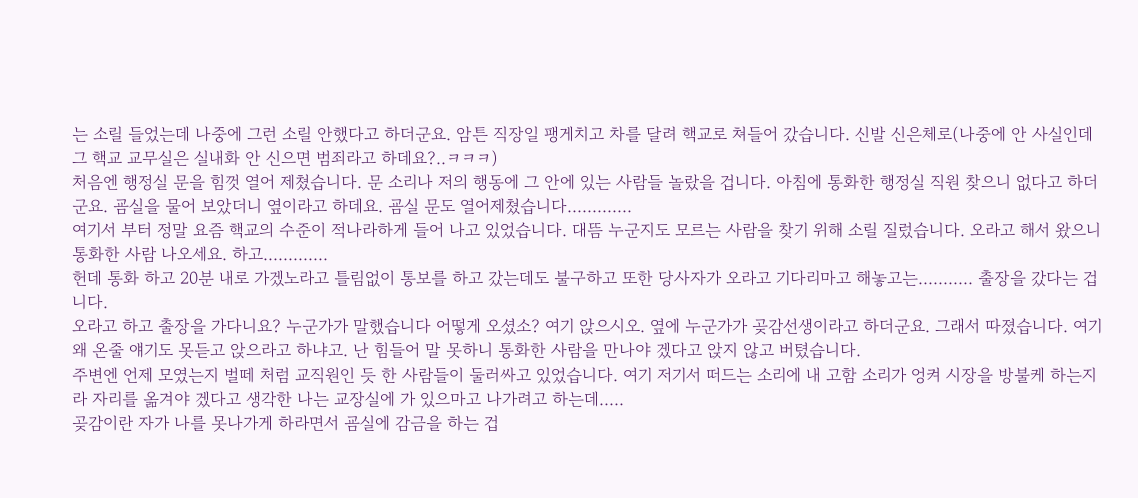는 소릴 들었는데 나중에 그런 소릴 안했다고 하더군요. 암튼 직장일 팽게치고 차를 달려 핵교로 쳐들어 갔습니다. 신발 신은체로(나중에 안 사실인데 그 핵교 교무실은 실내화 안 신으면 범죄라고 하데요?..ㅋㅋㅋ)
처음엔 행정실 문을 힘껏 열어 제쳤습니다. 문 소리나 저의 행동에 그 안에 있는 사람들 놀랐을 겁니다. 아침에 통화한 행정실 직원 찾으니 없다고 하더군요. 굠실을 물어 보았더니 옆이라고 하데요. 굠실 문도 열어제쳤습니다.............
여기서 부터 정말 요즘 핵교의 수준이 적나라하게 들어 나고 있었습니다. 대뜸 누군지도 모르는 사람을 찾기 위해 소릴 질렀습니다. 오라고 해서 왔으니 통화한 사람 나오세요. 하고.............
헌데 통화 하고 20분 내로 가겠노라고 틀림없이 통보를 하고 갔는데도 불구하고 또한 당사자가 오라고 기다리마고 해놓고는........... 출장을 갔다는 겁니다.
오라고 하고 출장을 가다니요? 누군가가 말했습니다 어떻게 오셨소? 여기 앉으시오. 옆에 누군가가 곶감선생이라고 하더군요. 그래서 따졌습니다. 여기 왜 온줄 얘기도 못듣고 앉으라고 하냐고. 난 힘들어 말 못하니 통화한 사람을 만나야 겠다고 앉지 않고 버텼습니다.
주변엔 언제 모였는지 벌떼 처럼 교직원인 듯 한 사람들이 둘러싸고 있었습니다. 여기 저기서 떠드는 소리에 내 고함 소리가 엉켜 시장을 방불케 하는지라 자리를 옮겨야 겠다고 생각한 나는 교장실에 가 있으마고 나가려고 하는데.....
곶감이란 자가 나를 못나가게 하라면서 굠실에 감금을 하는 겁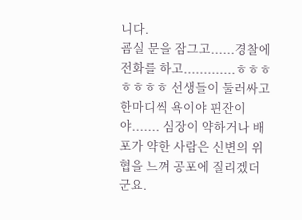니다.
굠실 문을 잠그고......경찰에 전화를 하고.............ㅎㅎㅎㅎㅎㅎㅎ 선생들이 둘러싸고 한마디씩 욕이야 핀잔이야....... 심장이 약하거나 배포가 약한 사람은 신변의 위협을 느껴 공포에 질리겠더군요.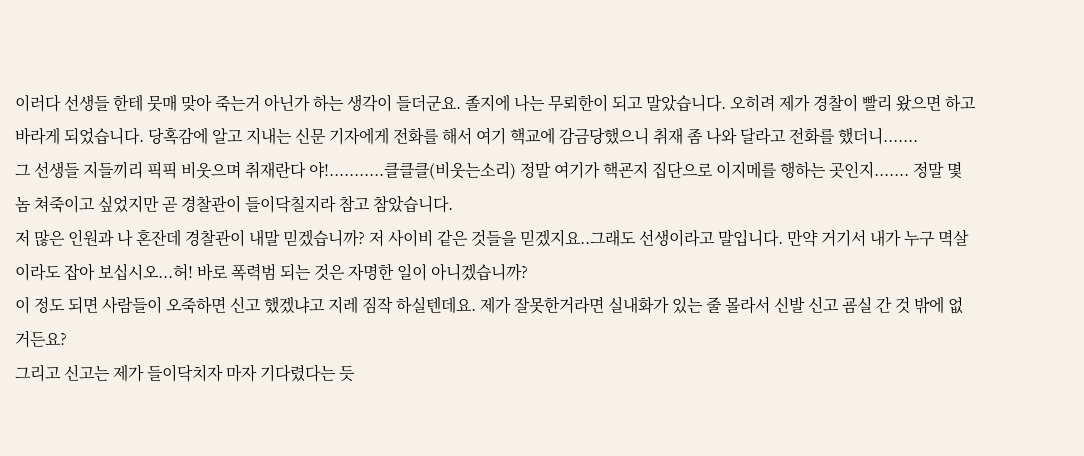이러다 선생들 한테 뭇매 맞아 죽는거 아닌가 하는 생각이 들더군요. 졸지에 나는 무뢰한이 되고 말았습니다. 오히려 제가 경찰이 빨리 왔으면 하고 바라게 되었습니다. 당혹감에 알고 지내는 신문 기자에게 전화를 해서 여기 핵교에 감금당했으니 취재 좀 나와 달라고 전화를 했더니.......
그 선생들 지들끼리 픽픽 비웃으며 취재란다 야!...........클클클(비웃는소리) 정말 여기가 핵굔지 집단으로 이지메를 행하는 곳인지....... 정말 몇 놈 쳐죽이고 싶었지만 곧 경찰관이 들이닥칠지라 참고 참았습니다.
저 많은 인원과 나 혼잔데 경찰관이 내말 믿겠습니까? 저 사이비 같은 것들을 믿겠지요..그래도 선생이라고 말입니다. 만약 거기서 내가 누구 멱살이라도 잡아 보십시오...허! 바로 폭력범 되는 것은 자명한 일이 아니겠습니까?
이 정도 되면 사람들이 오죽하면 신고 했겠냐고 지레 짐작 하실텐데요. 제가 잘못한거라면 실내화가 있는 줄 몰라서 신발 신고 굠실 간 것 밖에 없거든요?
그리고 신고는 제가 들이닥치자 마자 기다렸다는 듯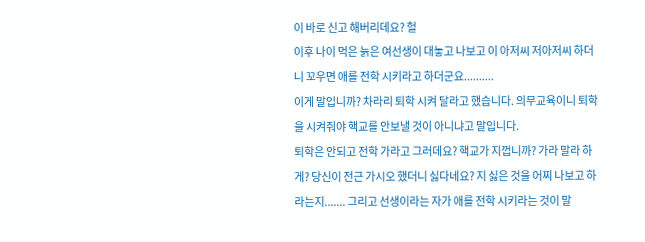이 바로 신고 해버리데요? 헐
이후 나이 먹은 늙은 여선생이 대놓고 나보고 이 아저씨 저아저씨 하더니 꼬우면 애를 전학 시키라고 하더군요..........
이게 말입니까? 차라리 퇴학 시켜 달라고 했습니다. 의무교육이니 퇴학을 시켜줘야 핵교를 안보낼 것이 아니냐고 말입니다.
퇴학은 안되고 전학 가라고 그러데요? 핵교가 지껍니까? 가라 말라 하게? 당신이 전근 가시오 했더니 싫다네요? 지 싫은 것을 어찌 나보고 하라는지....... 그리고 선생이라는 자가 애를 전학 시키라는 것이 말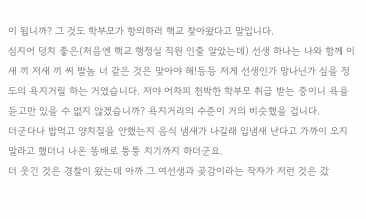이 됩니까? 그 것도 학부모가 항의하러 핵교 찾아왔다고 말입니다.
심지어 덩치 좋은(처음엔 핵교 행정실 직원 인줄 알았는데) 선생 하나는 나와 함께 이새 끼 저새 끼 씨 발놈 너 같은 것은 맞아야 해!등등 저게 선생인가 망나닌가 싶을 정도의 욕지거릴 하는 거였습니다. 저야 어차피 천박한 학부모 취급 받는 중이니 욕을 듣고만 있을 수 없지 않겠습니까? 욕지거리의 수준이 거의 비슷했을 겁니다.
더군다나 밥먹고 양치질을 안했는지 음식 냄새가 나길래 입냄새 난다고 가까이 오지 말라고 했더니 나온 똥배로 퉁퉁 치기까지 하더군요.
더 웃긴 것은 경찰이 왔는데 아까 그 여선생과 곶감이라는 작자가 저런 것은 갔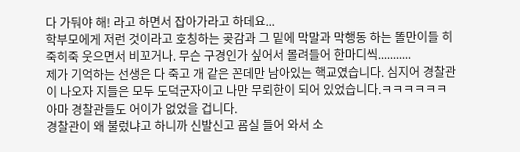다 가둬야 해! 라고 하면서 잡아가라고 하데요...
학부모에게 저런 것이라고 호칭하는 곶감과 그 밑에 막말과 막행동 하는 똘만이들 히죽히죽 웃으면서 비꼬거나. 무슨 구경인가 싶어서 몰려들어 한마디씩...........
제가 기억하는 선생은 다 죽고 개 같은 꼰데만 남아있는 핵교였습니다. 심지어 경찰관이 나오자 지들은 모두 도덕군자이고 나만 무뢰한이 되어 있었습니다.ㅋㅋㅋㅋㅋㅋ
아마 경찰관들도 어이가 없었을 겁니다.
경찰관이 왜 불렀냐고 하니까 신발신고 굠실 들어 와서 소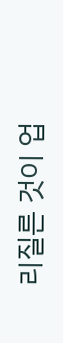리질른 것이 업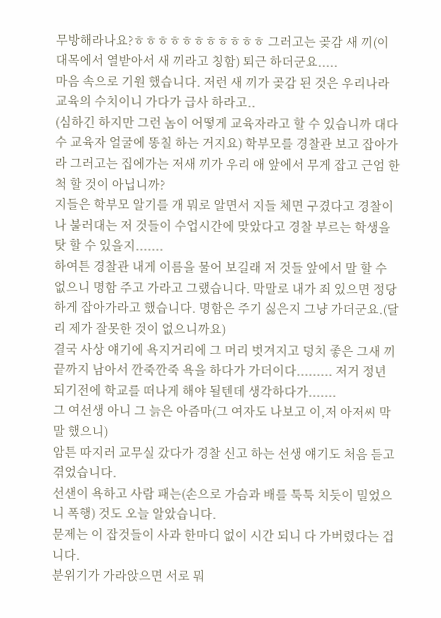무방해라나요?ㅎㅎㅎㅎㅎㅎㅎㅎㅎㅎㅎ 그러고는 곶감 새 끼(이 대목에서 열받아서 새 끼라고 칭함) 퇴근 하더군요.....
마음 속으로 기원 했습니다. 저런 새 끼가 곶감 된 것은 우리나라 교육의 수치이니 가다가 급사 하라고..
(심하긴 하지만 그런 놈이 어떻게 교육자라고 할 수 있습니까 대다수 교육자 얼굴에 똥칠 하는 거지요) 학부모를 경찰관 보고 잡아가라 그러고는 집에가는 저새 끼가 우리 애 앞에서 무게 잡고 근엄 한 척 할 것이 아닙니까?
지들은 학부모 알기를 개 뭐로 알면서 지들 체면 구겼다고 경찰이나 불러대는 저 것들이 수업시간에 맞았다고 경찰 부르는 학생을 탓 할 수 있을지.......
하여튼 경찰관 내게 이름을 물어 보길래 저 것들 앞에서 말 할 수 없으니 명함 주고 가라고 그랬습니다. 막말로 내가 죄 있으면 정당하게 잡아가라고 했습니다. 명함은 주기 싫은지 그냥 가더군요.(달리 제가 잘못한 것이 없으니까요)
결국 사상 얘기에 욕지거리에 그 머리 벗겨지고 덩치 좋은 그새 끼 끝까지 남아서 깐죽깐죽 욕을 하다가 가더이다......... 저거 정년 되기전에 학교를 떠나게 해야 될텐데 생각하다가.......
그 여선생 아니 그 늙은 아즘마(그 여자도 나보고 이,저 아저씨 막말 했으니)
암튼 따지러 교무실 갔다가 경찰 신고 하는 선생 얘기도 처음 듣고 겪었습니다.
선샌이 욕하고 사람 패는(손으로 가슴과 배를 툭툭 치듯이 밀었으니 폭행) 것도 오늘 알았습니다.
문제는 이 잡것들이 사과 한마디 없이 시간 되니 다 가버렸다는 겁니다.
분위기가 가라앉으면 서로 뭐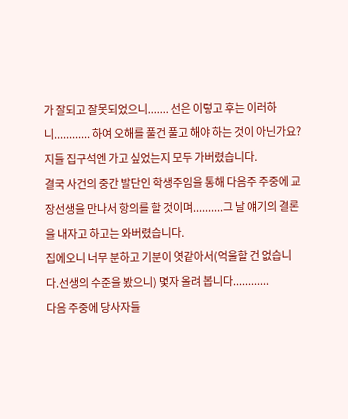가 잘되고 잘못되었으니....... 선은 이렇고 후는 이러하니............ 하여 오해를 풀건 풀고 해야 하는 것이 아닌가요?
지들 집구석엔 가고 싶었는지 모두 가버렸습니다.
결국 사건의 중간 발단인 학생주임을 통해 다음주 주중에 교장선생을 만나서 항의를 할 것이며..........그 날 얘기의 결론을 내자고 하고는 와버렸습니다.
집에오니 너무 분하고 기분이 엿같아서(억울할 건 없습니다.선생의 수준을 봤으니) 몇자 올려 봅니다............
다음 주중에 당사자들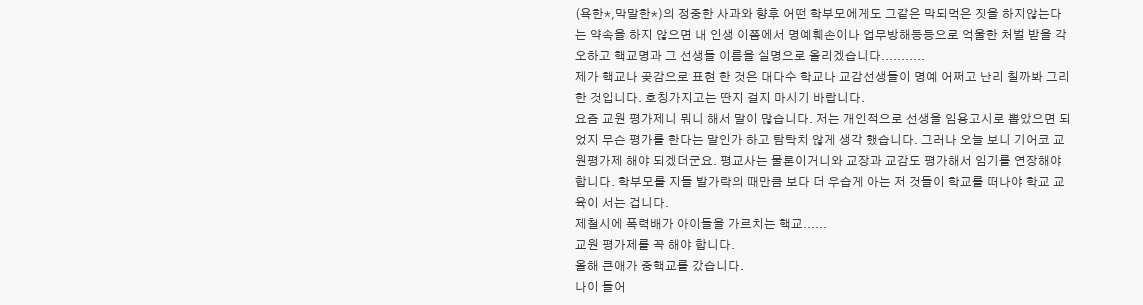(욕한*,막말한*)의 정중한 사과와 향후 어떤 학부모에게도 그같은 막되먹은 짓을 하지않는다는 약속을 하지 않으면 내 인생 이쯤에서 명예훼손이나 업무방해등등으로 억울한 처벌 받을 각오하고 핵교명과 그 선생들 이름을 실명으로 올리겠습니다...........
제가 핵교나 곶감으로 표현 한 것은 대다수 학교나 교감선생들이 명예 어쩌고 난리 칠까봐 그리한 것입니다. 호칭가지고는 딴지 걸지 마시기 바랍니다.
요즘 교원 평가제니 뭐니 해서 말이 많습니다. 저는 개인적으로 선생을 임용고시로 뽑았으면 되었지 무슨 평가를 한다는 말인가 하고 탐탁치 않게 생각 했습니다. 그러나 오늘 보니 기어코 교원평가제 해야 되겠더군요. 평교사는 물론이거니와 교장과 교감도 평가해서 임기를 연장해야 합니다. 학부모를 지들 발가락의 때만큼 보다 더 우습게 아는 저 것들이 학교를 떠나야 학교 교육이 서는 겁니다.
제철시에 폭력배가 아이들을 가르치는 핵교......
교원 평가제를 꼭 해야 합니다.
올해 큰애가 중핵교를 갔습니다.
나이 들어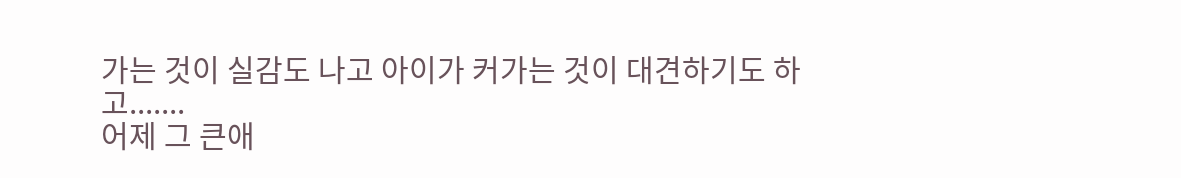가는 것이 실감도 나고 아이가 커가는 것이 대견하기도 하고.......
어제 그 큰애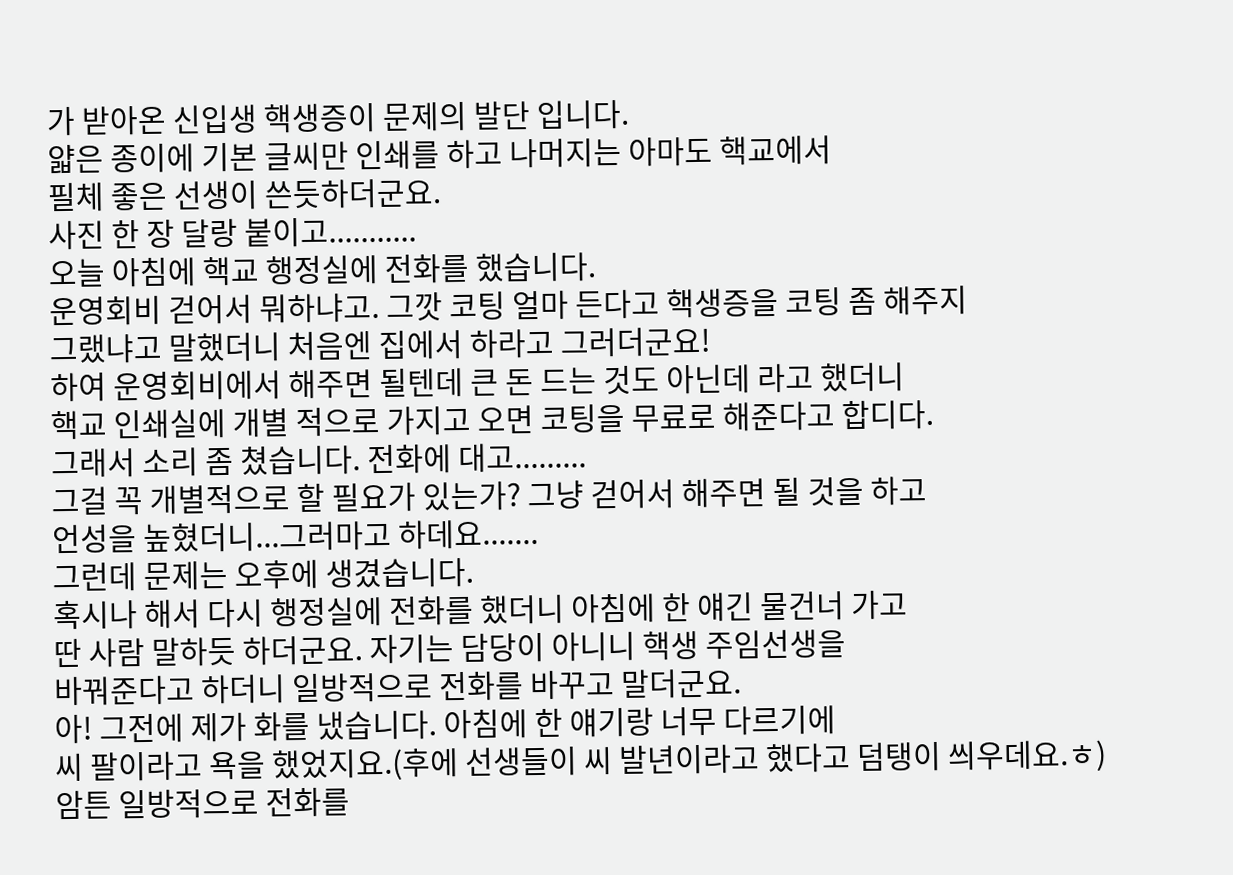가 받아온 신입생 핵생증이 문제의 발단 입니다.
얇은 종이에 기본 글씨만 인쇄를 하고 나머지는 아마도 핵교에서
필체 좋은 선생이 쓴듯하더군요.
사진 한 장 달랑 붙이고...........
오늘 아침에 핵교 행정실에 전화를 했습니다.
운영회비 걷어서 뭐하냐고. 그깟 코팅 얼마 든다고 핵생증을 코팅 좀 해주지
그랬냐고 말했더니 처음엔 집에서 하라고 그러더군요!
하여 운영회비에서 해주면 될텐데 큰 돈 드는 것도 아닌데 라고 했더니
핵교 인쇄실에 개별 적으로 가지고 오면 코팅을 무료로 해준다고 합디다.
그래서 소리 좀 쳤습니다. 전화에 대고.........
그걸 꼭 개별적으로 할 필요가 있는가? 그냥 걷어서 해주면 될 것을 하고
언성을 높혔더니...그러마고 하데요.......
그런데 문제는 오후에 생겼습니다.
혹시나 해서 다시 행정실에 전화를 했더니 아침에 한 얘긴 물건너 가고
딴 사람 말하듯 하더군요. 자기는 담당이 아니니 핵생 주임선생을
바꿔준다고 하더니 일방적으로 전화를 바꾸고 말더군요.
아! 그전에 제가 화를 냈습니다. 아침에 한 얘기랑 너무 다르기에
씨 팔이라고 욕을 했었지요.(후에 선생들이 씨 발년이라고 했다고 덤탱이 씌우데요.ㅎ)
암튼 일방적으로 전화를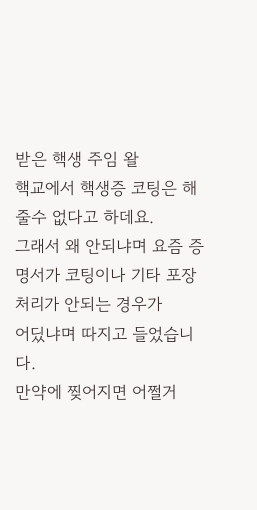받은 핵생 주임 왈
핵교에서 핵생증 코팅은 해 줄수 없다고 하데요.
그래서 왜 안되냐며 요즘 증명서가 코팅이나 기타 포장 처리가 안되는 경우가
어딨냐며 따지고 들었습니다.
만약에 찢어지면 어쩔거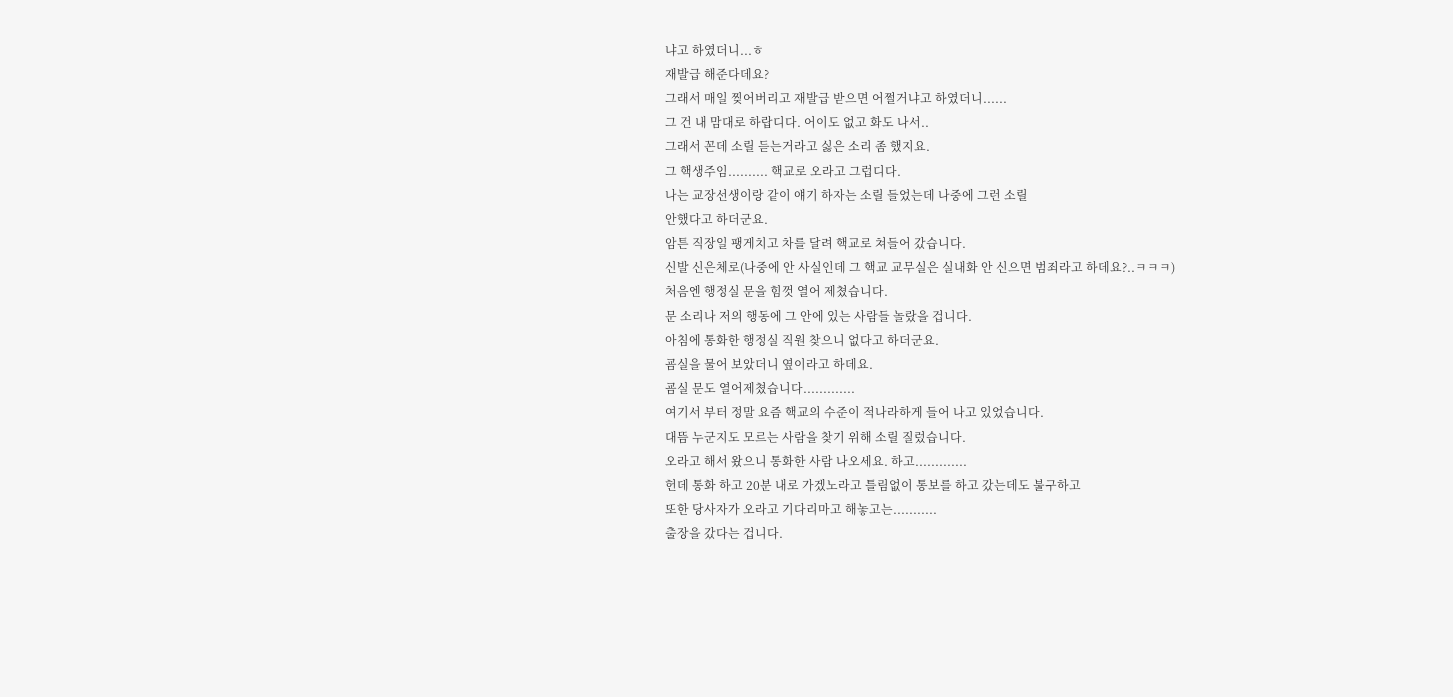냐고 하였더니...ㅎ
재발급 해준다데요?
그래서 매일 찢어버리고 재발급 받으면 어쩔거냐고 하였더니......
그 건 내 맘대로 하랍디다. 어이도 없고 화도 나서..
그래서 꼰데 소릴 듣는거라고 싫은 소리 좀 했지요.
그 핵생주임.......... 핵교로 오라고 그럽디다.
나는 교장선생이랑 같이 얘기 하자는 소릴 들었는데 나중에 그런 소릴
안했다고 하더군요.
암튼 직장일 팽게치고 차를 달려 핵교로 쳐들어 갔습니다.
신발 신은체로(나중에 안 사실인데 그 핵교 교무실은 실내화 안 신으면 범죄라고 하데요?..ㅋㅋㅋ)
처음엔 행정실 문을 힘껏 열어 제쳤습니다.
문 소리나 저의 행동에 그 안에 있는 사람들 놀랐을 겁니다.
아침에 통화한 행정실 직원 찾으니 없다고 하더군요.
굠실을 물어 보았더니 옆이라고 하데요.
굠실 문도 열어제쳤습니다.............
여기서 부터 정말 요즘 핵교의 수준이 적나라하게 들어 나고 있었습니다.
대뜸 누군지도 모르는 사람을 찾기 위해 소릴 질렀습니다.
오라고 해서 왔으니 통화한 사람 나오세요. 하고.............
헌데 통화 하고 20분 내로 가겠노라고 틀림없이 통보를 하고 갔는데도 불구하고
또한 당사자가 오라고 기다리마고 해놓고는...........
출장을 갔다는 겁니다.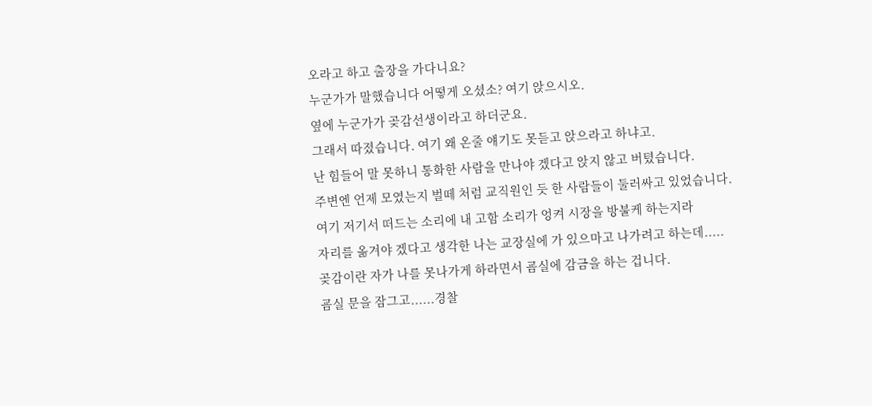오라고 하고 출장을 가다니요?
누군가가 말했습니다 어떻게 오셨소? 여기 앉으시오.
옆에 누군가가 곶감선생이라고 하더군요.
그래서 따졌습니다. 여기 왜 온줄 얘기도 못듣고 앉으라고 하냐고.
난 힘들어 말 못하니 통화한 사람을 만나야 겠다고 앉지 않고 버텼습니다.
주변엔 언제 모였는지 벌떼 처럼 교직원인 듯 한 사람들이 둘러싸고 있었습니다.
여기 저기서 떠드는 소리에 내 고함 소리가 엉켜 시장을 방불케 하는지라
자리를 옮겨야 겠다고 생각한 나는 교장실에 가 있으마고 나가려고 하는데.....
곶감이란 자가 나를 못나가게 하라면서 굠실에 감금을 하는 겁니다.
굠실 문을 잠그고......경찰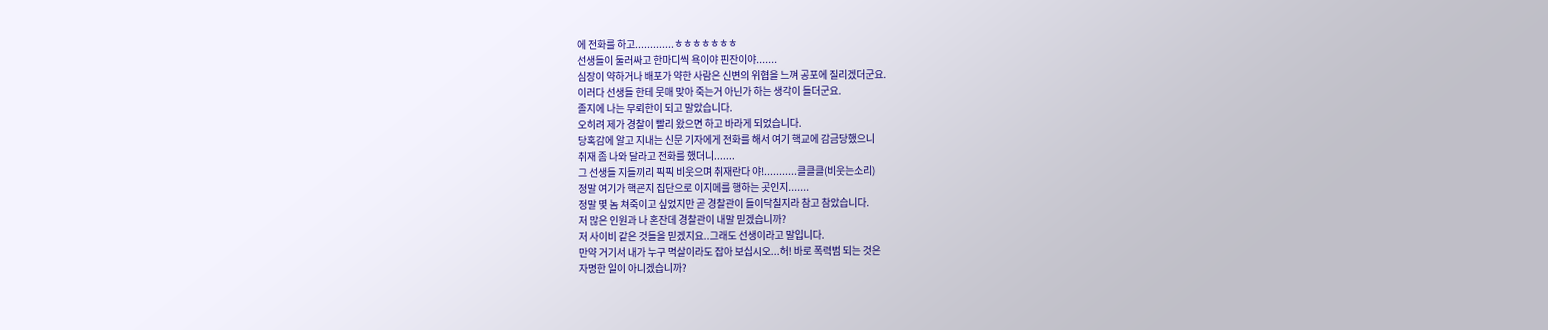에 전화를 하고.............ㅎㅎㅎㅎㅎㅎㅎ
선생들이 둘러싸고 한마디씩 욕이야 핀잔이야.......
심장이 약하거나 배포가 약한 사람은 신변의 위협을 느껴 공포에 질리겠더군요.
이러다 선생들 한테 뭇매 맞아 죽는거 아닌가 하는 생각이 들더군요.
졸지에 나는 무뢰한이 되고 말았습니다.
오히려 제가 경찰이 빨리 왔으면 하고 바라게 되었습니다.
당혹감에 알고 지내는 신문 기자에게 전화를 해서 여기 핵교에 감금당했으니
취재 좀 나와 달라고 전화를 했더니.......
그 선생들 지들끼리 픽픽 비웃으며 취재란다 야!...........클클클(비웃는소리)
정말 여기가 핵굔지 집단으로 이지메를 행하는 곳인지.......
정말 몇 놈 쳐죽이고 싶었지만 곧 경찰관이 들이닥칠지라 참고 참았습니다.
저 많은 인원과 나 혼잔데 경찰관이 내말 믿겠습니까?
저 사이비 같은 것들을 믿겠지요..그래도 선생이라고 말입니다.
만약 거기서 내가 누구 멱살이라도 잡아 보십시오...허! 바로 폭력범 되는 것은
자명한 일이 아니겠습니까?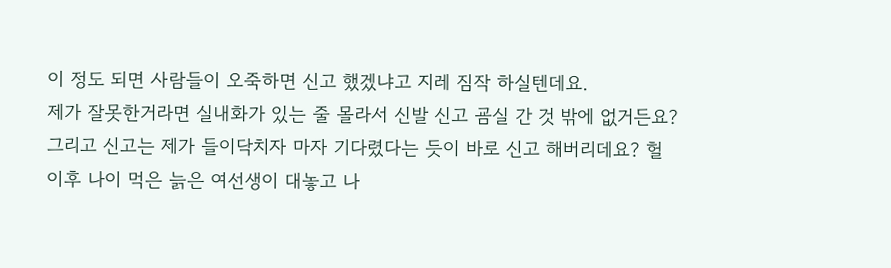이 정도 되면 사람들이 오죽하면 신고 했겠냐고 지레 짐작 하실텐데요.
제가 잘못한거라면 실내화가 있는 줄 몰라서 신발 신고 굠실 간 것 밖에 없거든요?
그리고 신고는 제가 들이닥치자 마자 기다렸다는 듯이 바로 신고 해버리데요? 헐
이후 나이 먹은 늙은 여선생이 대놓고 나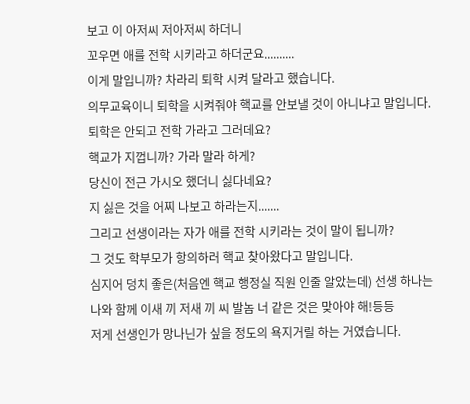보고 이 아저씨 저아저씨 하더니
꼬우면 애를 전학 시키라고 하더군요..........
이게 말입니까? 차라리 퇴학 시켜 달라고 했습니다.
의무교육이니 퇴학을 시켜줘야 핵교를 안보낼 것이 아니냐고 말입니다.
퇴학은 안되고 전학 가라고 그러데요?
핵교가 지껍니까? 가라 말라 하게?
당신이 전근 가시오 했더니 싫다네요?
지 싫은 것을 어찌 나보고 하라는지.......
그리고 선생이라는 자가 애를 전학 시키라는 것이 말이 됩니까?
그 것도 학부모가 항의하러 핵교 찾아왔다고 말입니다.
심지어 덩치 좋은(처음엔 핵교 행정실 직원 인줄 알았는데) 선생 하나는
나와 함께 이새 끼 저새 끼 씨 발놈 너 같은 것은 맞아야 해!등등
저게 선생인가 망나닌가 싶을 정도의 욕지거릴 하는 거였습니다.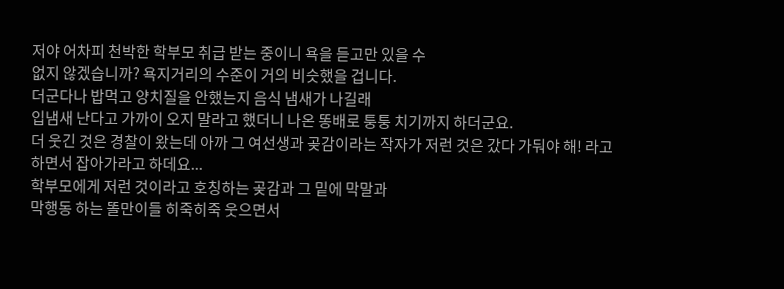저야 어차피 천박한 학부모 취급 받는 중이니 욕을 듣고만 있을 수
없지 않겠습니까? 욕지거리의 수준이 거의 비슷했을 겁니다.
더군다나 밥먹고 양치질을 안했는지 음식 냄새가 나길래
입냄새 난다고 가까이 오지 말라고 했더니 나온 똥배로 퉁퉁 치기까지 하더군요.
더 웃긴 것은 경찰이 왔는데 아까 그 여선생과 곶감이라는 작자가 저런 것은 갔다 가둬야 해! 라고 하면서 잡아가라고 하데요...
학부모에게 저런 것이라고 호칭하는 곶감과 그 밑에 막말과
막행동 하는 똘만이들 히죽히죽 웃으면서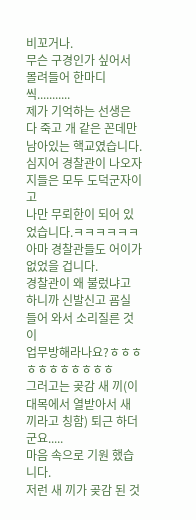비꼬거나.
무슨 구경인가 싶어서 몰려들어 한마디씩...........
제가 기억하는 선생은 다 죽고 개 같은 꼰데만 남아있는 핵교였습니다.
심지어 경찰관이 나오자 지들은 모두 도덕군자이고
나만 무뢰한이 되어 있었습니다.ㅋㅋㅋㅋㅋㅋ
아마 경찰관들도 어이가 없었을 겁니다.
경찰관이 왜 불렀냐고 하니까 신발신고 굠실 들어 와서 소리질른 것이
업무방해라나요?ㅎㅎㅎㅎㅎㅎㅎㅎㅎㅎㅎ
그러고는 곶감 새 끼(이 대목에서 열받아서 새 끼라고 칭함) 퇴근 하더군요.....
마음 속으로 기원 했습니다.
저런 새 끼가 곶감 된 것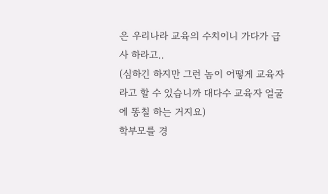은 우리나라 교육의 수치이니 가다가 급사 하라고..
(심하긴 하지만 그런 놈이 어떻게 교육자라고 할 수 있습니까 대다수 교육자 얼굴에 똥칠 하는 거지요)
학부모를 경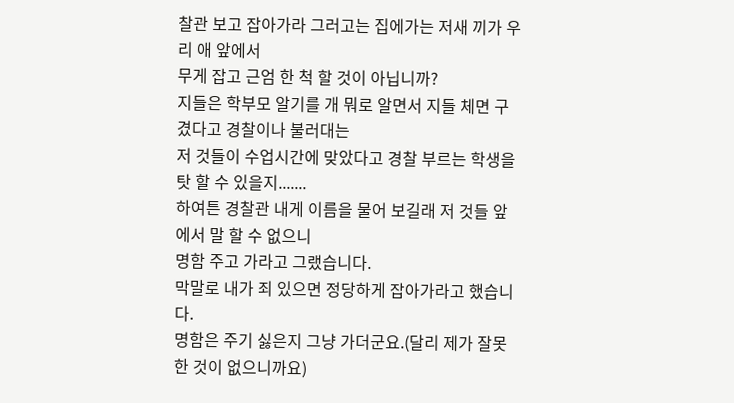찰관 보고 잡아가라 그러고는 집에가는 저새 끼가 우리 애 앞에서
무게 잡고 근엄 한 척 할 것이 아닙니까?
지들은 학부모 알기를 개 뭐로 알면서 지들 체면 구겼다고 경찰이나 불러대는
저 것들이 수업시간에 맞았다고 경찰 부르는 학생을 탓 할 수 있을지.......
하여튼 경찰관 내게 이름을 물어 보길래 저 것들 앞에서 말 할 수 없으니
명함 주고 가라고 그랬습니다.
막말로 내가 죄 있으면 정당하게 잡아가라고 했습니다.
명함은 주기 싫은지 그냥 가더군요.(달리 제가 잘못한 것이 없으니까요)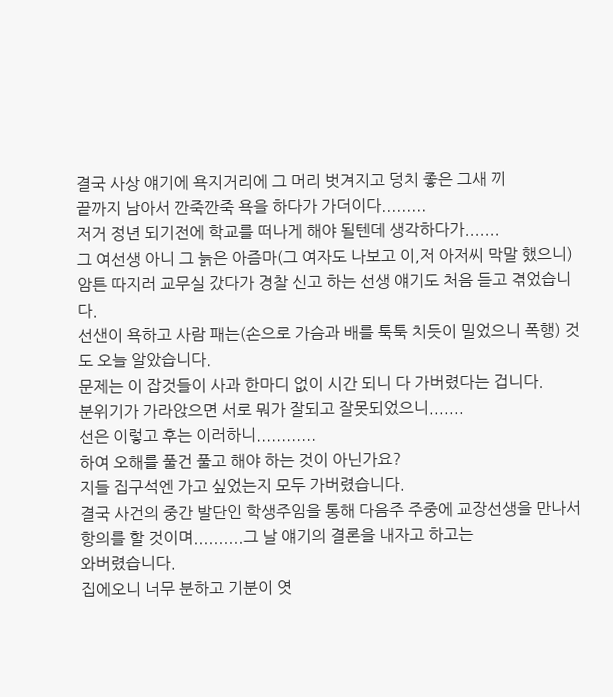결국 사상 얘기에 욕지거리에 그 머리 벗겨지고 덩치 좋은 그새 끼
끝까지 남아서 깐죽깐죽 욕을 하다가 가더이다.........
저거 정년 되기전에 학교를 떠나게 해야 될텐데 생각하다가.......
그 여선생 아니 그 늙은 아즘마(그 여자도 나보고 이,저 아저씨 막말 했으니)
암튼 따지러 교무실 갔다가 경찰 신고 하는 선생 얘기도 처음 듣고 겪었습니다.
선샌이 욕하고 사람 패는(손으로 가슴과 배를 툭툭 치듯이 밀었으니 폭행) 것도 오늘 알았습니다.
문제는 이 잡것들이 사과 한마디 없이 시간 되니 다 가버렸다는 겁니다.
분위기가 가라앉으면 서로 뭐가 잘되고 잘못되었으니.......
선은 이렇고 후는 이러하니............
하여 오해를 풀건 풀고 해야 하는 것이 아닌가요?
지들 집구석엔 가고 싶었는지 모두 가버렸습니다.
결국 사건의 중간 발단인 학생주임을 통해 다음주 주중에 교장선생을 만나서
항의를 할 것이며..........그 날 얘기의 결론을 내자고 하고는
와버렸습니다.
집에오니 너무 분하고 기분이 엿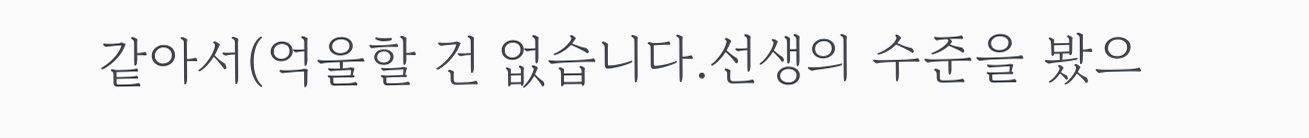같아서(억울할 건 없습니다.선생의 수준을 봤으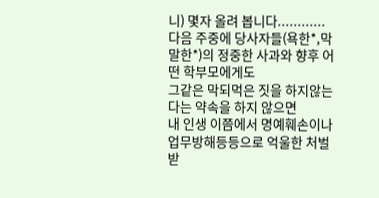니) 몇자 올려 봅니다............
다음 주중에 당사자들(욕한*,막말한*)의 정중한 사과와 향후 어떤 학부모에게도
그같은 막되먹은 짓을 하지않는다는 약속을 하지 않으면
내 인생 이쯤에서 명예훼손이나 업무방해등등으로 억울한 처벌 받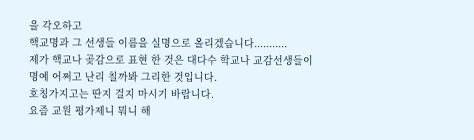을 각오하고
핵교명과 그 선생들 이름을 실명으로 올리겠습니다...........
제가 핵교나 곶감으로 표현 한 것은 대다수 학교나 교감선생들이
명예 어쩌고 난리 칠까봐 그리한 것입니다.
호칭가지고는 딴지 걸지 마시기 바랍니다.
요즘 교원 평가제니 뭐니 해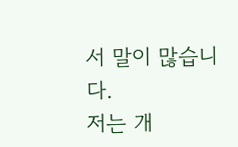서 말이 많습니다.
저는 개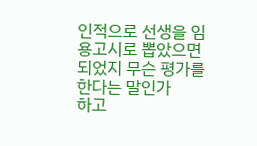인적으로 선생을 임용고시로 뽑았으면 되었지 무슨 평가를 한다는 말인가
하고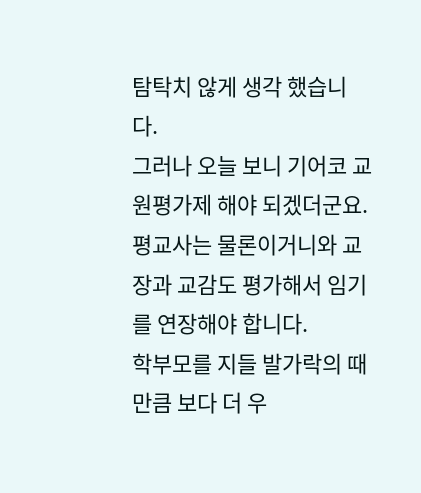탐탁치 않게 생각 했습니다.
그러나 오늘 보니 기어코 교원평가제 해야 되겠더군요.
평교사는 물론이거니와 교장과 교감도 평가해서 임기를 연장해야 합니다.
학부모를 지들 발가락의 때만큼 보다 더 우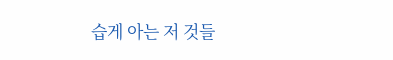습게 아는 저 것들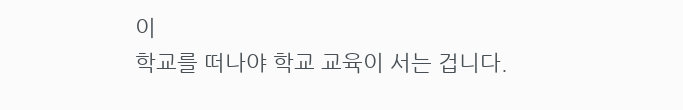이
학교를 떠나야 학교 교육이 서는 겁니다.